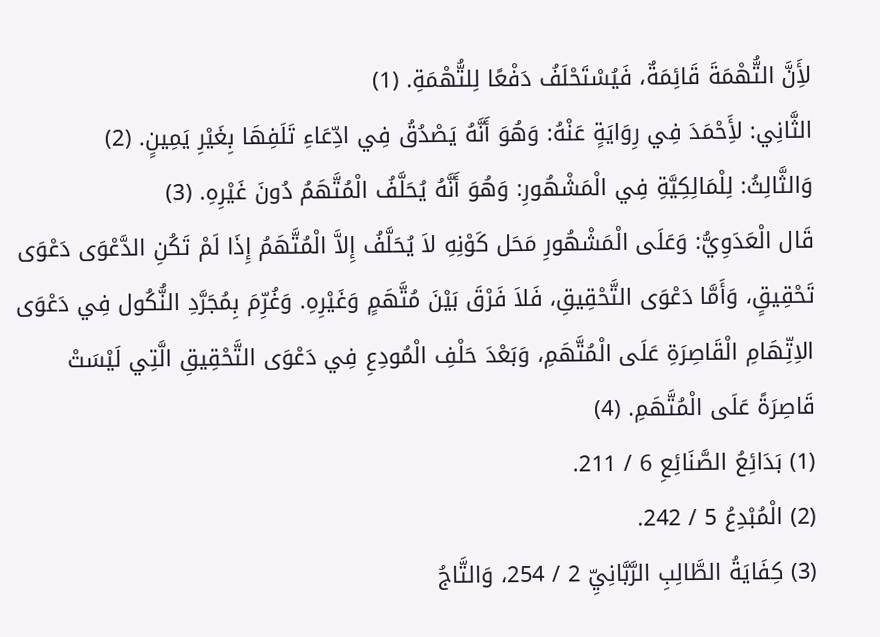لأَِنَّ التُّهْمَةَ قَائِمَةٌ، فَيُسْتَحْلَفُ دَفْعًا لِلتُّهْمَةِ. (1)
الثَّانِي: لأَِحْمَدَ فِي رِوَايَةٍ عَنْهُ: وَهُوَ أَنَّهُ يَصْدُقُ فِي ادِّعَاءِ تَلَفِهَا بِغَيْرِ يَمِينٍ. (2)
وَالثَّالِثُ: لِلْمَالِكِيَّةِ فِي الْمَشْهُورِ: وَهُوَ أَنَّهُ يُحَلَّفُ الْمُتَّهَمُ دُونَ غَيْرِهِ. (3)
قَال الْعَدَوِيُّ: وَعَلَى الْمَشْهُورِ مَحَل كَوْنِهِ لاَ يُحَلَّفُ إِلاَّ الْمُتَّهَمُ إِذَا لَمْ تَكُنِ الدَّعْوَى دَعْوَى تَحْقِيقٍ، وَأَمَّا دَعْوَى التَّحْقِيقِ، فَلاَ فَرْقَ بَيْنَ مُتَّهَمٍ وَغَيْرِهِ. وَغُرِّمَ بِمُجَرَّدِ النُّكُول فِي دَعْوَى الاِتِّهَامِ الْقَاصِرَةِ عَلَى الْمُتَّهَمِ، وَبَعْدَ حَلْفِ الْمُودِعِ فِي دَعْوَى التَّحْقِيقِ الَّتِي لَيْسَتْ قَاصِرَةً عَلَى الْمُتَّهَمِ. (4)
(1) بَدَائِعُ الصَّنَائِعِ 6 / 211.
(2) الْمُبْدِعُ 5 / 242.
(3) كِفَايَةُ الطَّالِبِ الرَّبَّانِيِّ 2 / 254، وَالتَّاجُ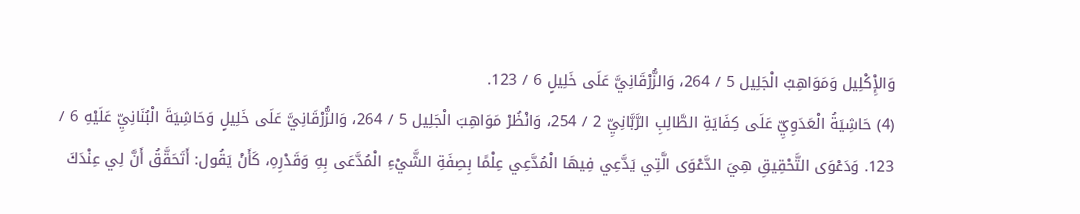وَالإِْكْلِيل وَمَوَاهِبُ الْجَلِيل 5 / 264، وَالزُّرْقَانِيَّ عَلَى خَلِيلٍ 6 / 123.
(4) حَاشِيَةُ الْعَدَوِيِّ عَلَى كِفَايَةِ الطَّالِبِ الرَّبَّانِيِّ 2 / 254، وَانْظُرْ مَوَاهِبَ الْجَلِيل 5 / 264، وَالزُّرْقَانِيَّ عَلَى خَلِيلٍ وَحَاشِيَةَ الْبُنَانِيِّ عَلَيْهِ 6 / 123. وَدَعْوَى التَّحْقِيقِ هِيَ الدَّعْوَى الَّتِي يَدَّعِي فِيهَا الْمُدَّعِي عِلْمًا بِصِفَةِ الشَّيْءِ الْمُدَّعَى بِهِ وَقَدْرِهِ، كَأَنْ يَقُول: أَتَحَقَّقُ أَنَّ لِي عِنْدَكَ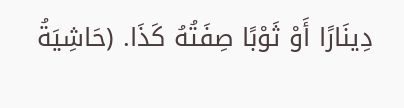دِينَارًا أَوْ ثَوْبًا صِفَتُهُ كَذَا. (حَاشِيَةُ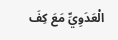الْعَدَوِيِّ مَعَ كِفَ